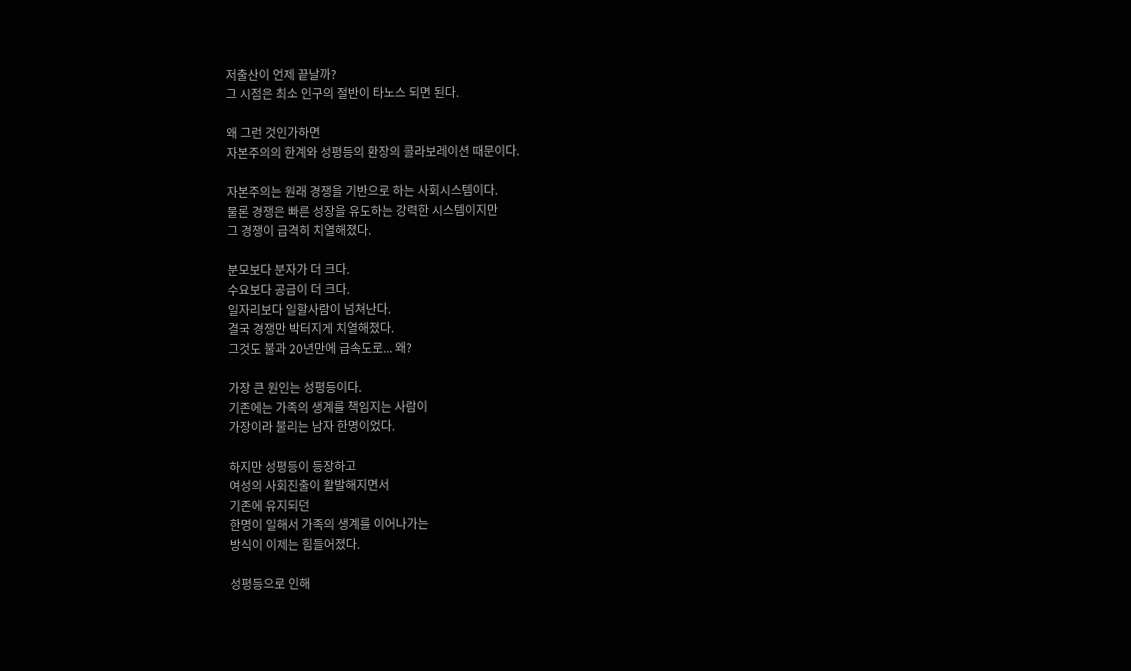저출산이 언제 끝날까?
그 시점은 최소 인구의 절반이 타노스 되면 된다.

왜 그런 것인가하면
자본주의의 한계와 성평등의 환장의 콜라보레이션 때문이다.

자본주의는 원래 경쟁을 기반으로 하는 사회시스템이다.
물론 경쟁은 빠른 성장을 유도하는 강력한 시스템이지만
그 경쟁이 급격히 치열해졌다.

분모보다 분자가 더 크다.
수요보다 공급이 더 크다.
일자리보다 일할사람이 넘쳐난다.
결국 경쟁만 박터지게 치열해졌다.
그것도 불과 20년만에 급속도로... 왜?

가장 큰 원인는 성평등이다.
기존에는 가족의 생계를 책임지는 사람이
가장이라 불리는 남자 한명이었다.

하지만 성평등이 등장하고
여성의 사회진출이 활발해지면서
기존에 유지되던
한명이 일해서 가족의 생계를 이어나가는
방식이 이제는 힘들어졌다.

성평등으로 인해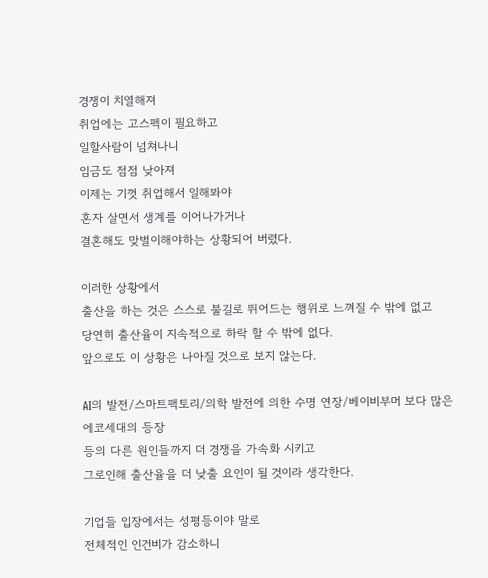경쟁이 치열해져
취업에는 고스펙이 필요하고
일할사람이 넘쳐나니
임금도 점점 낮아져
이제는 기껏 취업해서 일해봐야
혼자 살면서 생계를 이어나가거나
결혼해도 맞벌이해야하는 상황되어 버렸다.

이러한 상황에서
출산을 하는 것은 스스로 불길로 뛰어드는 행위로 느껴질 수 밖에 없고
당연히 출산율이 지속적으로 하락 할 수 밖에 없다.
앞으로도 이 상황은 나아질 것으로 보지 않는다.

AI의 발전/스마트팩토리/의학 발전에 의한 수명 연장/베이비부머 보다 많은 에코세대의 등장
등의 다른 원인들까지 더 경쟁을 가속화 시키고
그로인해 출산율을 더 낮출 요인이 될 것이라 생각한다.

기업들 입장에서는 성평등이야 말로
전체적인 인건비가 감소하니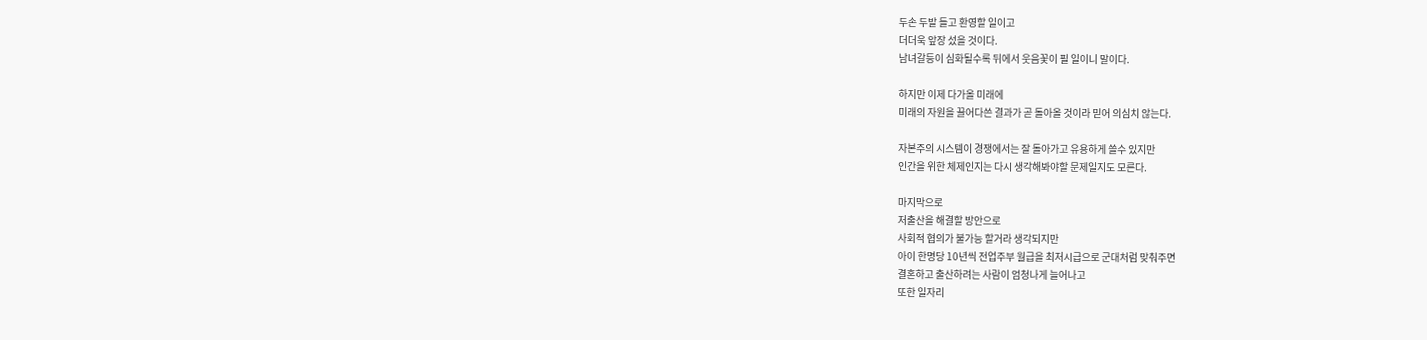두손 두발 들고 환영할 일이고
더더욱 앞장 섰을 것이다.
남녀갈등이 심화될수록 뒤에서 웃음꽃이 필 일이니 말이다.

하지만 이제 다가올 미래에
미래의 자원을 끌어다쓴 결과가 곧 돌아올 것이라 믿어 의심치 않는다.

자본주의 시스템이 경쟁에서는 잘 돌아가고 유용하게 쓸수 있지만
인간을 위한 체제인지는 다시 생각해봐야할 문제일지도 모른다.

마지막으로
저출산을 해결할 방안으로
사회적 협의가 불가능 할거라 생각되지만
아이 한명당 10년씩 전업주부 월급을 최저시급으로 군대처럼 맞춰주면
결혼하고 출산하려는 사람이 엄청나게 늘어나고
또한 일자리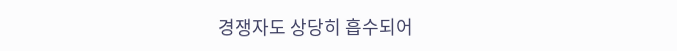경쟁자도 상당히 흡수되어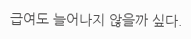급여도 늘어나지 않을까 싶다.